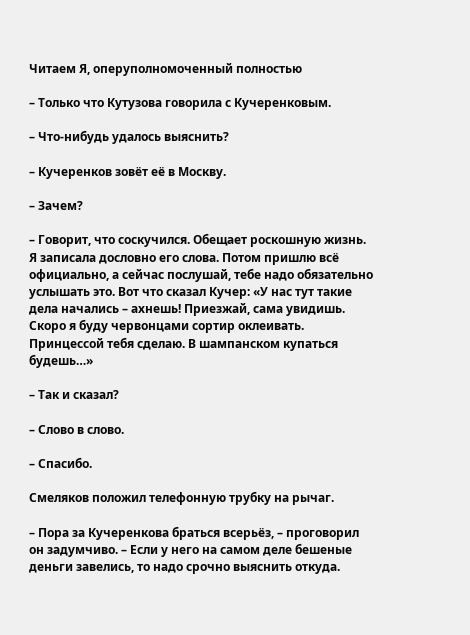Читаем Я, оперуполномоченный полностью

– Только что Кутузова говорила с Кучеренковым.

– Что-нибудь удалось выяснить?

– Кучеренков зовёт её в Москву.

– Зачем?

– Говорит, что соскучился. Обещает роскошную жизнь. Я записала дословно его слова. Потом пришлю всё официально, а сейчас послушай, тебе надо обязательно услышать это. Вот что сказал Кучер: «У нас тут такие дела начались – ахнешь! Приезжай, сама увидишь. Скоро я буду червонцами сортир оклеивать. Принцессой тебя сделаю. В шампанском купаться будешь…»

– Так и сказал?

– Слово в слово.

– Спасибо.

Смеляков положил телефонную трубку на рычаг.

– Пора за Кучеренкова браться всерьёз, – проговорил он задумчиво. – Если у него на самом деле бешеные деньги завелись, то надо срочно выяснить откуда.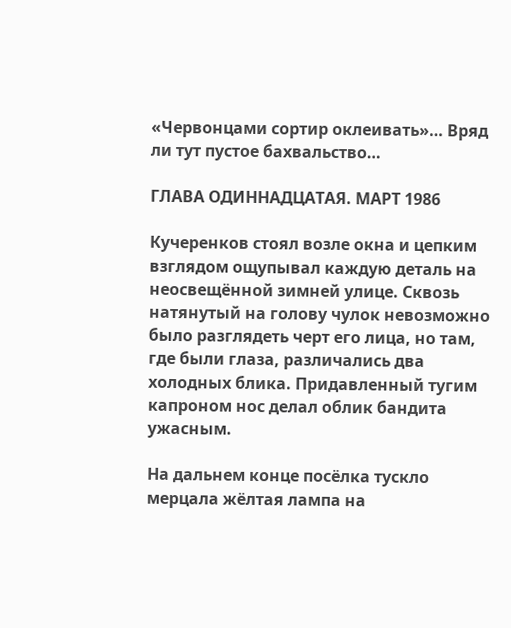«Червонцами сортир оклеивать»… Вряд ли тут пустое бахвальство…

ГЛАВА ОДИННАДЦАТАЯ. МАРТ 1986

Кучеренков стоял возле окна и цепким взглядом ощупывал каждую деталь на неосвещённой зимней улице. Сквозь натянутый на голову чулок невозможно было разглядеть черт его лица, но там, где были глаза, различались два холодных блика. Придавленный тугим капроном нос делал облик бандита ужасным.

На дальнем конце посёлка тускло мерцала жёлтая лампа на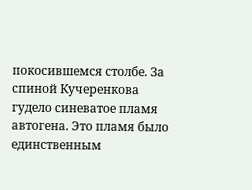покосившемся столбе. За спиной Кучеренкова гудело синеватое пламя автогена. Это пламя было единственным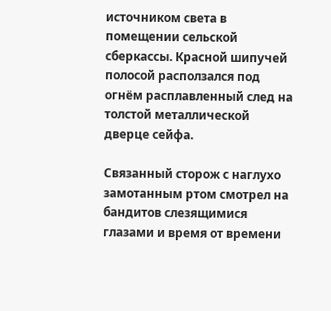источником света в помещении сельской сберкассы. Красной шипучей полосой расползался под огнём расплавленный след на толстой металлической дверце сейфа.

Связанный сторож с наглухо замотанным ртом смотрел на бандитов слезящимися глазами и время от времени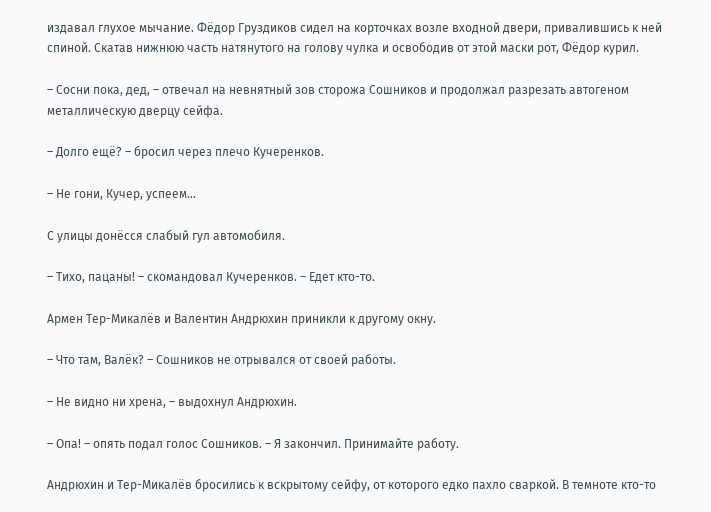издавал глухое мычание. Фёдор Груздиков сидел на корточках возле входной двери, привалившись к ней спиной. Скатав нижнюю часть натянутого на голову чулка и освободив от этой маски рот, Фёдор курил.

– Сосни пока, дед, – отвечал на невнятный зов сторожа Сошников и продолжал разрезать автогеном металлическую дверцу сейфа.

– Долго ещё? – бросил через плечо Кучеренков.

– Не гони, Кучер, успеем…

С улицы донёсся слабый гул автомобиля.

– Тихо, пацаны! – скомандовал Кучеренков. – Едет кто-то.

Армен Тер-Микалёв и Валентин Андрюхин приникли к другому окну.

– Что там, Валёк? – Сошников не отрывался от своей работы.

– Не видно ни хрена, – выдохнул Андрюхин.

– Опа! – опять подал голос Сошников. – Я закончил. Принимайте работу.

Андрюхин и Тер-Микалёв бросились к вскрытому сейфу, от которого едко пахло сваркой. В темноте кто-то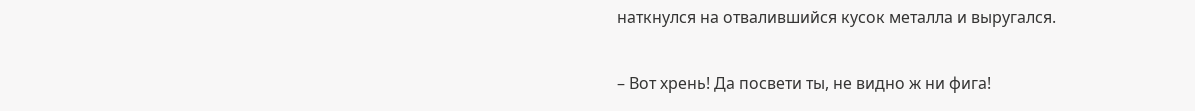наткнулся на отвалившийся кусок металла и выругался.

– Вот хрень! Да посвети ты, не видно ж ни фига!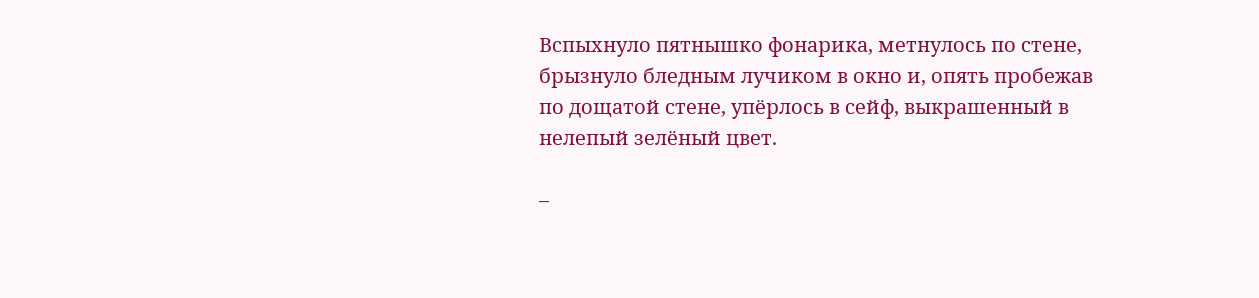Вспыхнуло пятнышко фонарика, метнулось по стене, брызнуло бледным лучиком в окно и, опять пробежав по дощатой стене, упёрлось в сейф, выкрашенный в нелепый зелёный цвет.

–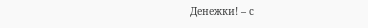Денежки! – с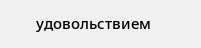удовольствием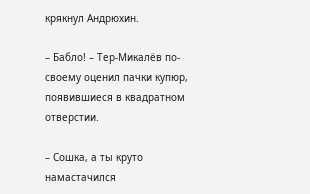крякнул Андрюхин.

– Бабло! – Тер-Микалёв по-своему оценил пачки купюр, появившиеся в квадратном отверстии.

– Сошка, а ты круто намастачился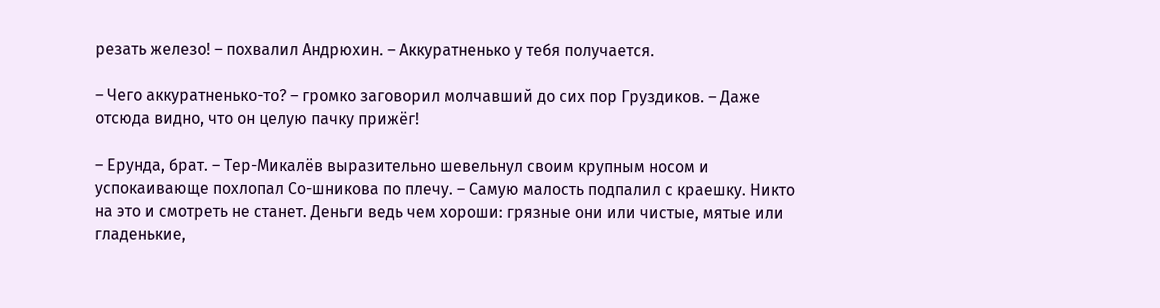резать железо! – похвалил Андрюхин. – Аккуратненько у тебя получается.

– Чего аккуратненько-то? – громко заговорил молчавший до сих пор Груздиков. – Даже отсюда видно, что он целую пачку прижёг!

– Ерунда, брат. – Тер-Микалёв выразительно шевельнул своим крупным носом и успокаивающе похлопал Со-шникова по плечу. – Самую малость подпалил с краешку. Никто на это и смотреть не станет. Деньги ведь чем хороши: грязные они или чистые, мятые или гладенькие,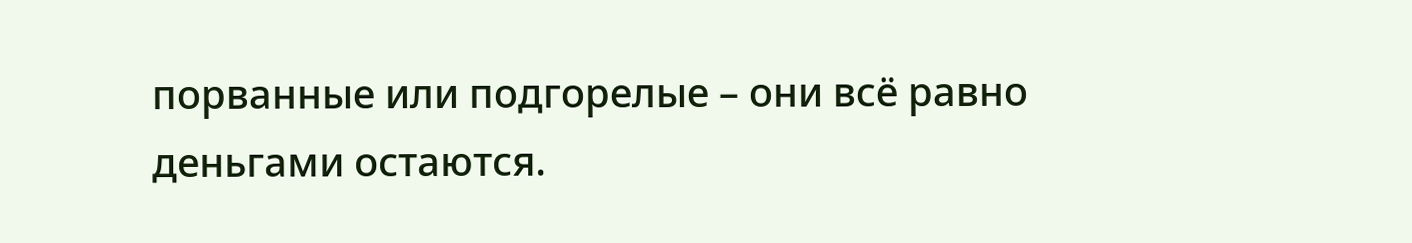порванные или подгорелые – они всё равно деньгами остаются.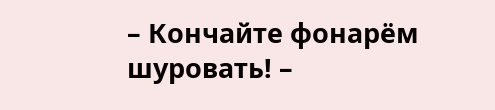– Кончайте фонарём шуровать! –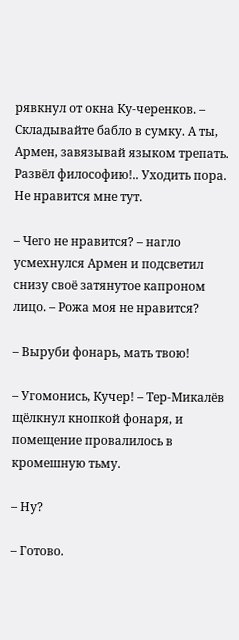рявкнул от окна Ку-черенков. – Складывайте бабло в сумку. А ты, Армен, завязывай языком трепать. Развёл философию!.. Уходить пора. Не нравится мне тут.

– Чего не нравится? – нагло усмехнулся Армен и подсветил снизу своё затянутое капроном лицо. – Рожа моя не нравится?

– Выруби фонарь, мать твою!

– Угомонись, Кучер! – Тер-Микалёв щёлкнул кнопкой фонаря, и помещение провалилось в кромешную тьму.

– Ну?

– Готово.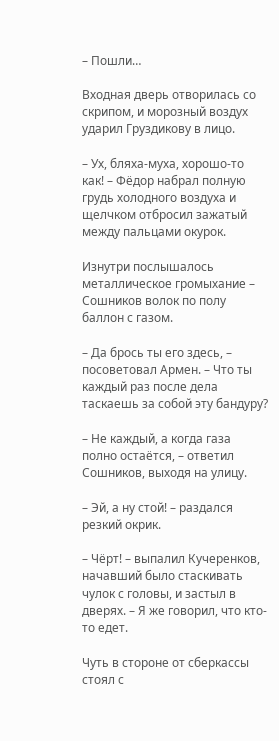– Пошли…

Входная дверь отворилась со скрипом, и морозный воздух ударил Груздикову в лицо.

– Ух, бляха-муха, хорошо-то как! – Фёдор набрал полную грудь холодного воздуха и щелчком отбросил зажатый между пальцами окурок.

Изнутри послышалось металлическое громыхание – Сошников волок по полу баллон с газом.

– Да брось ты его здесь, – посоветовал Армен. – Что ты каждый раз после дела таскаешь за собой эту бандуру?

– Не каждый, а когда газа полно остаётся, – ответил Сошников, выходя на улицу.

– Эй, а ну стой! – раздался резкий окрик.

– Чёрт! – выпалил Кучеренков, начавший было стаскивать чулок с головы, и застыл в дверях. – Я же говорил, что кто-то едет.

Чуть в стороне от сберкассы стоял с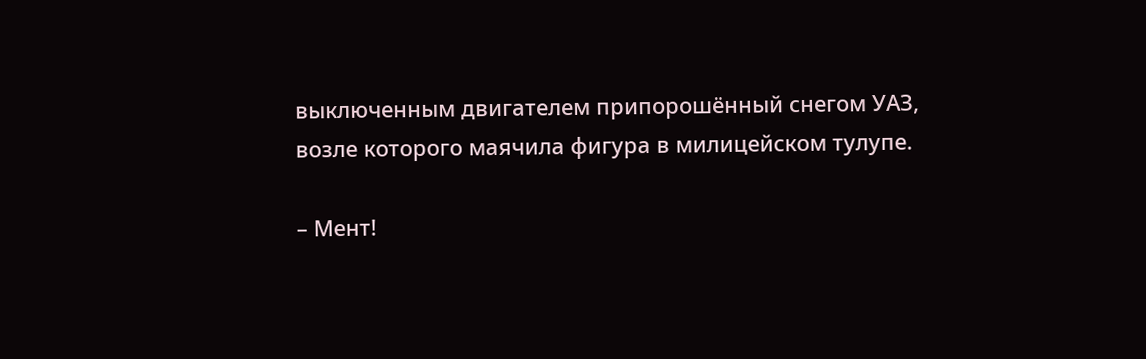выключенным двигателем припорошённый снегом УАЗ, возле которого маячила фигура в милицейском тулупе.

– Мент!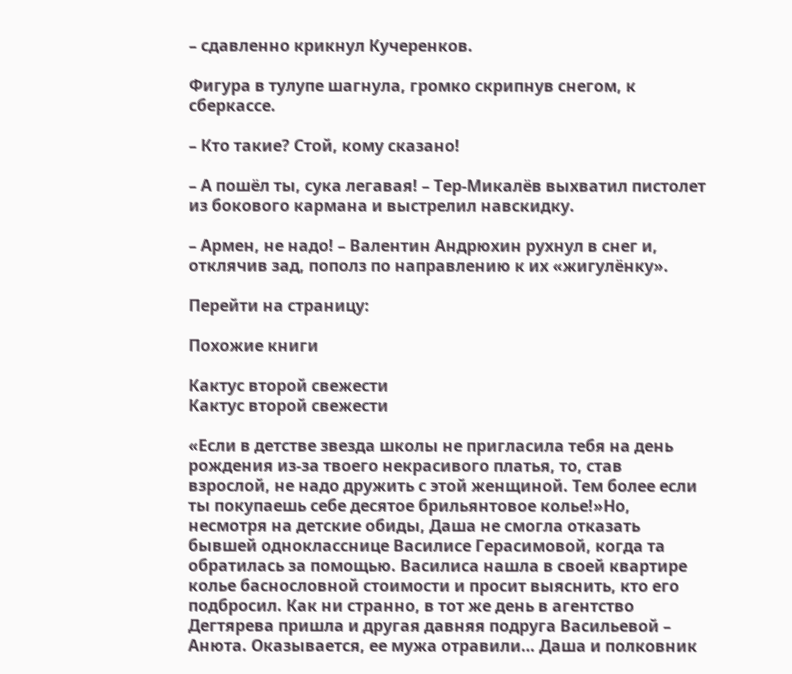– сдавленно крикнул Кучеренков.

Фигура в тулупе шагнула, громко скрипнув снегом, к сберкассе.

– Кто такие? Стой, кому сказано!

– А пошёл ты, сука легавая! – Тер-Микалёв выхватил пистолет из бокового кармана и выстрелил навскидку.

– Армен, не надо! – Валентин Андрюхин рухнул в снег и, отклячив зад, пополз по направлению к их «жигулёнку».

Перейти на страницу:

Похожие книги

Кактус второй свежести
Кактус второй свежести

«Если в детстве звезда школы не пригласила тебя на день рождения из-за твоего некрасивого платья, то, став взрослой, не надо дружить с этой женщиной. Тем более если ты покупаешь себе десятое брильянтовое колье!»Но, несмотря на детские обиды, Даша не смогла отказать бывшей однокласснице Василисе Герасимовой, когда та обратилась за помощью. Василиса нашла в своей квартире колье баснословной стоимости и просит выяснить, кто его подбросил. Как ни странно, в тот же день в агентство Дегтярева пришла и другая давняя подруга Васильевой – Анюта. Оказывается, ее мужа отравили… Даша и полковник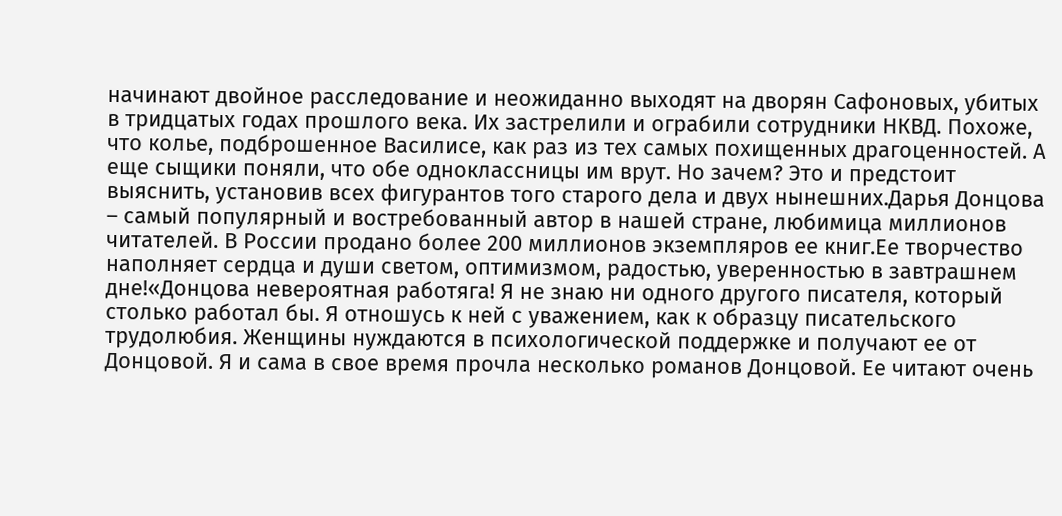начинают двойное расследование и неожиданно выходят на дворян Сафоновых, убитых в тридцатых годах прошлого века. Их застрелили и ограбили сотрудники НКВД. Похоже, что колье, подброшенное Василисе, как раз из тех самых похищенных драгоценностей. А еще сыщики поняли, что обе одноклассницы им врут. Но зачем? Это и предстоит выяснить, установив всех фигурантов того старого дела и двух нынешних.Дарья Донцова – самый популярный и востребованный автор в нашей стране, любимица миллионов читателей. В России продано более 200 миллионов экземпляров ее книг.Ее творчество наполняет сердца и души светом, оптимизмом, радостью, уверенностью в завтрашнем дне!«Донцова невероятная работяга! Я не знаю ни одного другого писателя, который столько работал бы. Я отношусь к ней с уважением, как к образцу писательского трудолюбия. Женщины нуждаются в психологической поддержке и получают ее от Донцовой. Я и сама в свое время прочла несколько романов Донцовой. Ее читают очень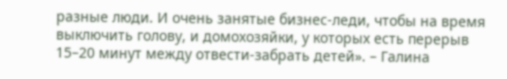разные люди. И очень занятые бизнес-леди, чтобы на время выключить голову, и домохозяйки, у которых есть перерыв 15–20 минут между отвести-забрать детей». – Галина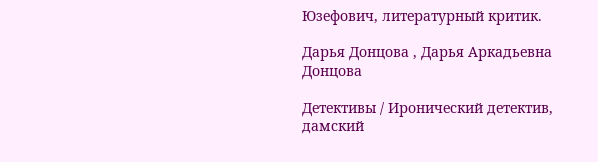Юзефович, литературный критик.

Дарья Донцова , Дарья Аркадьевна Донцова

Детективы / Иронический детектив, дамский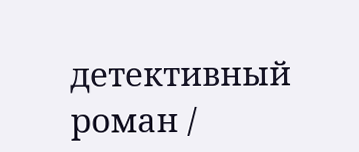детективный роман /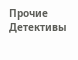Прочие Детективы